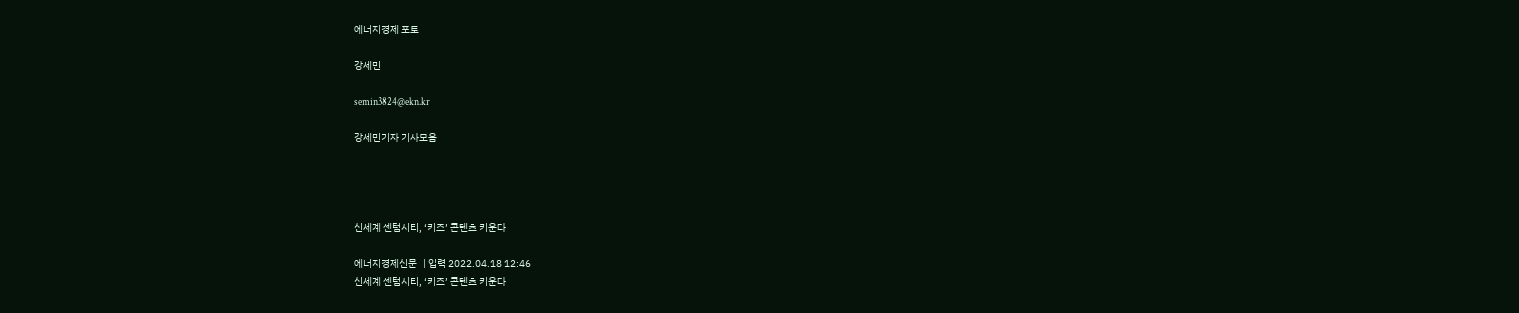에너지경제 포토

강세민

semin3824@ekn.kr

강세민기자 기사모음




신세계 센텀시티, ‘키즈’ 콘텐츠 키운다

에너지경제신문   | 입력 2022.04.18 12:46
신세계 센텀시티, ‘키즈’ 콘텐츠 키운다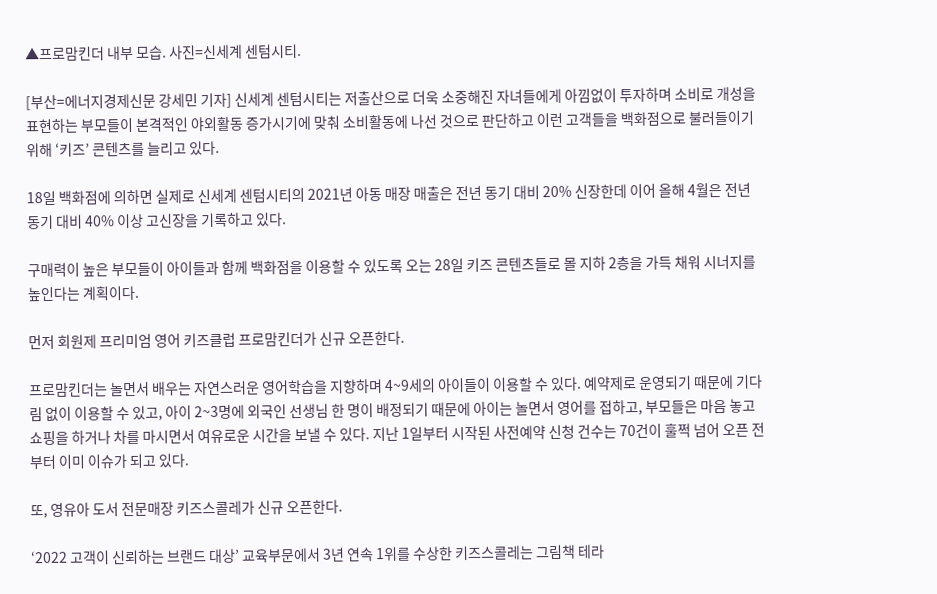▲프로맘킨더 내부 모습. 사진=신세계 센텀시티.

[부산=에너지경제신문 강세민 기자] 신세계 센텀시티는 저출산으로 더욱 소중해진 자녀들에게 아낌없이 투자하며 소비로 개성을 표현하는 부모들이 본격적인 야외활동 증가시기에 맞춰 소비활동에 나선 것으로 판단하고 이런 고객들을 백화점으로 불러들이기 위해 ‘키즈’ 콘텐츠를 늘리고 있다.

18일 백화점에 의하면 실제로 신세계 센텀시티의 2021년 아동 매장 매출은 전년 동기 대비 20% 신장한데 이어 올해 4월은 전년 동기 대비 40% 이상 고신장을 기록하고 있다.

구매력이 높은 부모들이 아이들과 함께 백화점을 이용할 수 있도록 오는 28일 키즈 콘텐츠들로 몰 지하 2층을 가득 채워 시너지를 높인다는 계획이다.

먼저 회원제 프리미엄 영어 키즈클럽 프로맘킨더가 신규 오픈한다.

프로맘킨더는 놀면서 배우는 자연스러운 영어학습을 지향하며 4~9세의 아이들이 이용할 수 있다. 예약제로 운영되기 때문에 기다림 없이 이용할 수 있고, 아이 2~3명에 외국인 선생님 한 명이 배정되기 때문에 아이는 놀면서 영어를 접하고, 부모들은 마음 놓고 쇼핑을 하거나 차를 마시면서 여유로운 시간을 보낼 수 있다. 지난 1일부터 시작된 사전예약 신청 건수는 70건이 훌쩍 넘어 오픈 전부터 이미 이슈가 되고 있다.

또, 영유아 도서 전문매장 키즈스콜레가 신규 오픈한다.

‘2022 고객이 신뢰하는 브랜드 대상’ 교육부문에서 3년 연속 1위를 수상한 키즈스콜레는 그림책 테라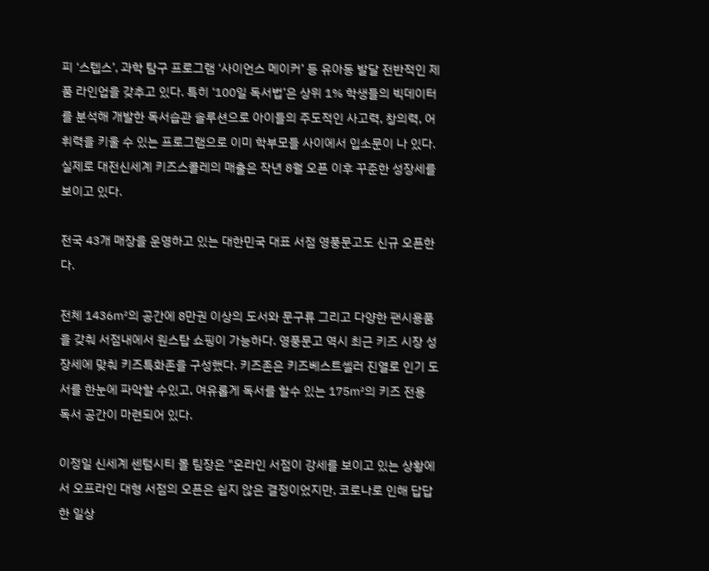피 ‘스텝스’, 과학 탐구 프로그램 ‘사이언스 메이커’ 등 유아동 발달 전반적인 제품 라인업을 갖추고 있다. 특히 ‘100일 독서법’은 상위 1% 학생들의 빅데이터를 분석해 개발한 독서습관 솔루션으로 아이들의 주도적인 사고력, 창의력, 어휘력을 키울 수 있는 프로그램으로 이미 학부모들 사이에서 입소문이 나 있다. 실제로 대전신세계 키즈스콜레의 매출은 작년 8월 오픈 이후 꾸준한 성장세를 보이고 있다.

전국 43개 매장을 운영하고 있는 대한민국 대표 서점 영풍문고도 신규 오픈한다.

전체 1436㎡의 공간에 8만권 이상의 도서와 문구류 그리고 다양한 팬시용품을 갖춰 서점내에서 원스탑 쇼핑이 가능하다. 영풍문고 역시 최근 키즈 시장 성장세에 맞춰 키즈특화존을 구성했다. 키즈존은 키즈베스트셀러 진열로 인기 도서를 한눈에 파악할 수있고, 여유롭게 독서를 할수 있는 175㎡의 키즈 전용 독서 공간이 마련되어 있다.

이정일 신세계 센텀시티 몰 팀장은 "온라인 서점이 강세를 보이고 있는 상황에서 오프라인 대형 서점의 오픈은 쉽지 않은 결정이었지만, 코로나로 인해 답답한 일상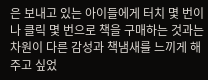은 보내고 있는 아이들에게 터치 몇 번이나 클릭 몇 번으로 책을 구매하는 것과는 차원이 다른 감성과 책냄새를 느끼게 해 주고 싶었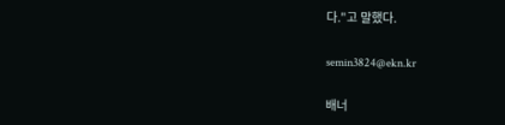다."고 말했다.

semin3824@ekn.kr

배너